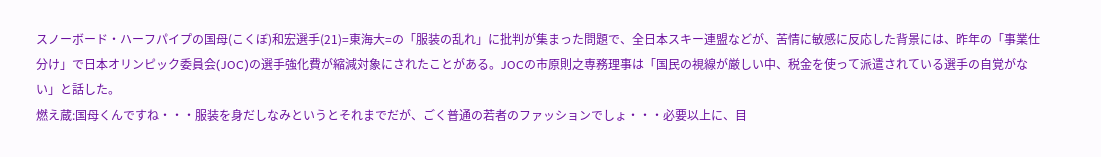スノーボード・ハーフパイプの国母(こくぼ)和宏選手(21)=東海大=の「服装の乱れ」に批判が集まった問題で、全日本スキー連盟などが、苦情に敏感に反応した背景には、昨年の「事業仕分け」で日本オリンピック委員会(JOC)の選手強化費が縮減対象にされたことがある。JOCの市原則之専務理事は「国民の視線が厳しい中、税金を使って派遣されている選手の自覚がない」と話した。
燃え蔵:国母くんですね・・・服装を身だしなみというとそれまでだが、ごく普通の若者のファッションでしょ・・・必要以上に、目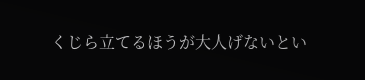くじら立てるほうが大人げないとい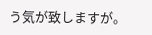う気が致しますが。